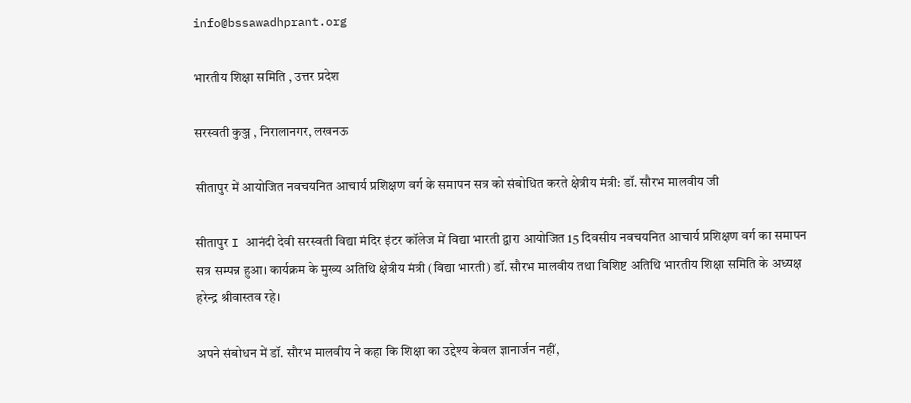info@bssawadhprant.org

भारतीय शिक्षा समिति , उत्तर प्रदेश

सरस्वती कुञ्ज , निरालानगर, लखनऊ

सीतापुर में आयोजित नवचयनित आचार्य प्रशिक्षण वर्ग के समापन सत्र को संबोधित करते क्षेत्रीय मंत्री: डॉ. सौरभ मालवीय जी

सीतापुर I आनंदी देवी सरस्वती विद्या मंदिर इंटर कॉलेज में विद्या भारती द्वारा आयोजित 15 दिवसीय नवचयनित आचार्य प्रशिक्षण वर्ग का समापन सत्र सम्पन्न हुआ। कार्यक्रम के मुख्य अतिथि क्षेत्रीय मंत्री (विद्या भारती) डॉ. सौरभ मालवीय तथा विशिष्ट अतिथि भारतीय शिक्षा समिति के अध्यक्ष हरेन्द्र श्रीवास्तव रहे।

अपने संबोधन में डॉ. सौरभ मालवीय ने कहा कि शिक्षा का उद्देश्य केवल ज्ञानार्जन नहीं,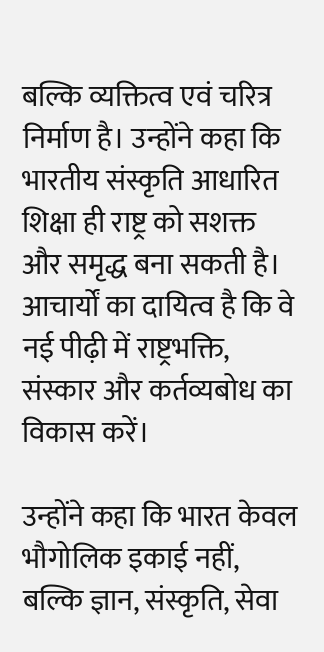बल्कि व्यक्तित्व एवं चरित्र निर्माण है। उन्होंने कहा कि भारतीय संस्कृति आधारित शिक्षा ही राष्ट्र को सशक्त और समृद्ध बना सकती है। आचार्यों का दायित्व है कि वे नई पीढ़ी में राष्ट्रभक्ति, संस्कार और कर्तव्यबोध का विकास करें।

उन्होंने कहा कि भारत केवल भौगोलिक इकाई नहीं, बल्कि ज्ञान, संस्कृति, सेवा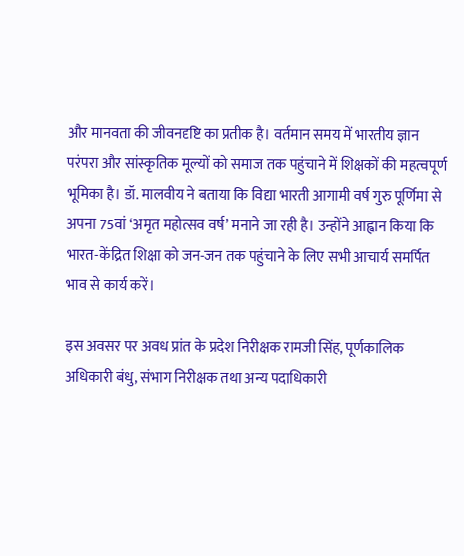और मानवता की जीवनदृष्टि का प्रतीक है। वर्तमान समय में भारतीय ज्ञान परंपरा और सांस्कृतिक मूल्यों को समाज तक पहुंचाने में शिक्षकों की महत्वपूर्ण भूमिका है। डॉ. मालवीय ने बताया कि विद्या भारती आगामी वर्ष गुरु पूर्णिमा से अपना 75वां ‘अमृत महोत्सव वर्ष’ मनाने जा रही है। उन्होंने आह्वान किया कि भारत-केंद्रित शिक्षा को जन-जन तक पहुंचाने के लिए सभी आचार्य समर्पित भाव से कार्य करें।

इस अवसर पर अवध प्रांत के प्रदेश निरीक्षक रामजी सिंह, पूर्णकालिक अधिकारी बंधु, संभाग निरीक्षक तथा अन्य पदाधिकारी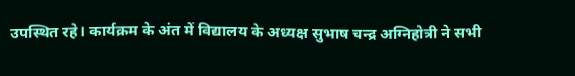उपस्थित रहे। कार्यक्रम के अंत में विद्यालय के अध्यक्ष सुभाष चन्द्र अग्निहोत्री ने सभी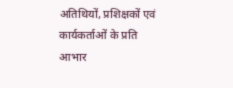अतिथियों, प्रशिक्षकों एवं कार्यकर्ताओं के प्रति आभार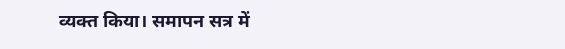व्यक्त किया। समापन सत्र में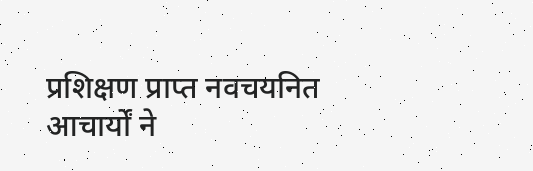प्रशिक्षण प्राप्त नवचयनित आचार्यों ने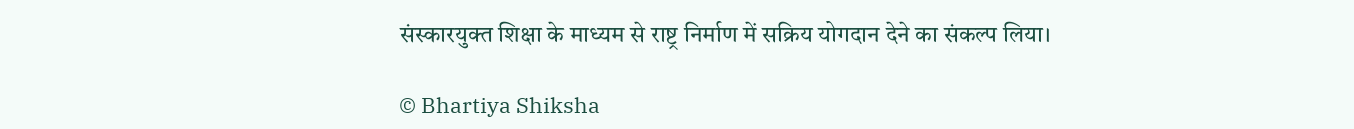संस्कारयुक्त शिक्षा के माध्यम से राष्ट्र निर्माण में सक्रिय योगदान देने का संकल्प लिया।

© Bhartiya Shiksha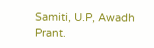Samiti, U.P, Awadh Prant.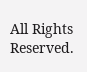All Rights Reserved.